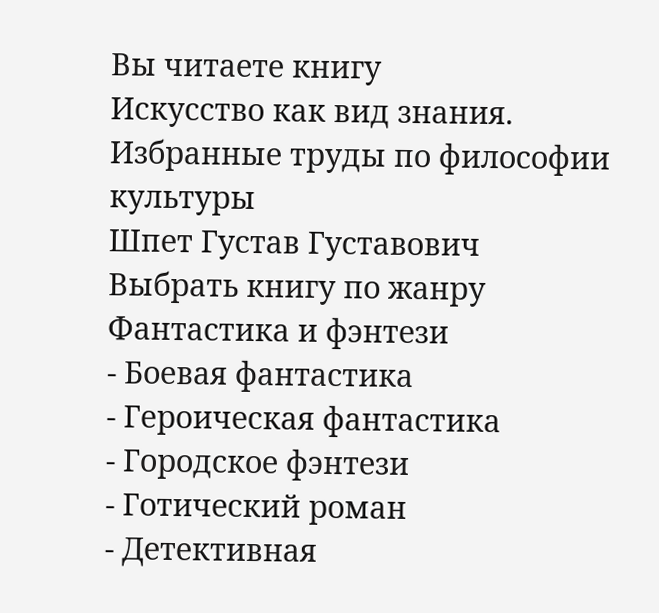Вы читаете книгу
Искусство как вид знания. Избранные труды по философии культуры
Шпет Густав Густавович
Выбрать книгу по жанру
Фантастика и фэнтези
- Боевая фантастика
- Героическая фантастика
- Городское фэнтези
- Готический роман
- Детективная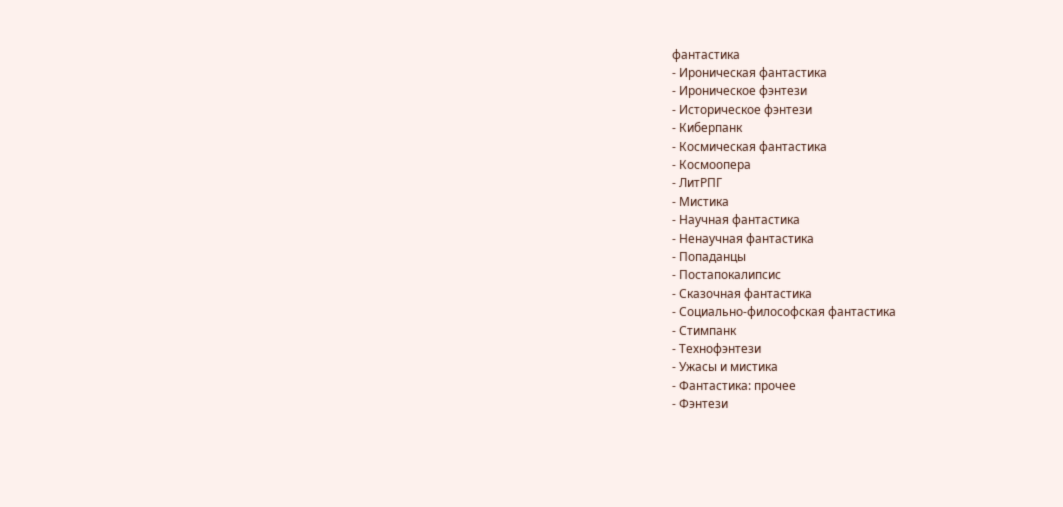фантастика
- Ироническая фантастика
- Ироническое фэнтези
- Историческое фэнтези
- Киберпанк
- Космическая фантастика
- Космоопера
- ЛитРПГ
- Мистика
- Научная фантастика
- Ненаучная фантастика
- Попаданцы
- Постапокалипсис
- Сказочная фантастика
- Социально-философская фантастика
- Стимпанк
- Технофэнтези
- Ужасы и мистика
- Фантастика: прочее
- Фэнтези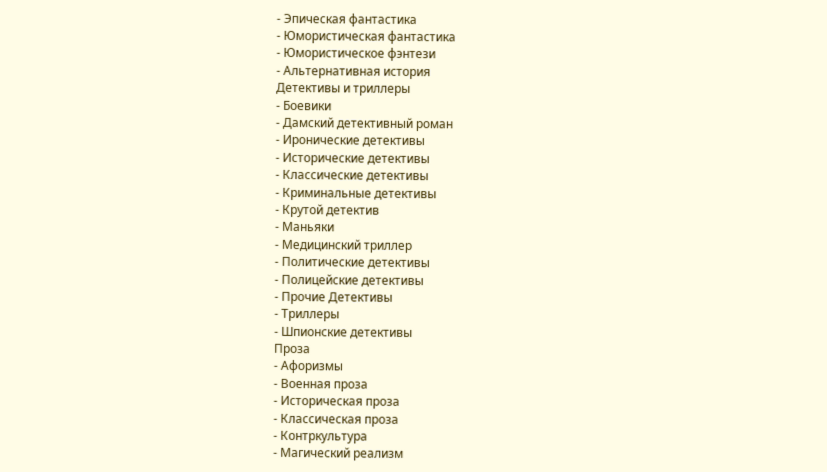- Эпическая фантастика
- Юмористическая фантастика
- Юмористическое фэнтези
- Альтернативная история
Детективы и триллеры
- Боевики
- Дамский детективный роман
- Иронические детективы
- Исторические детективы
- Классические детективы
- Криминальные детективы
- Крутой детектив
- Маньяки
- Медицинский триллер
- Политические детективы
- Полицейские детективы
- Прочие Детективы
- Триллеры
- Шпионские детективы
Проза
- Афоризмы
- Военная проза
- Историческая проза
- Классическая проза
- Контркультура
- Магический реализм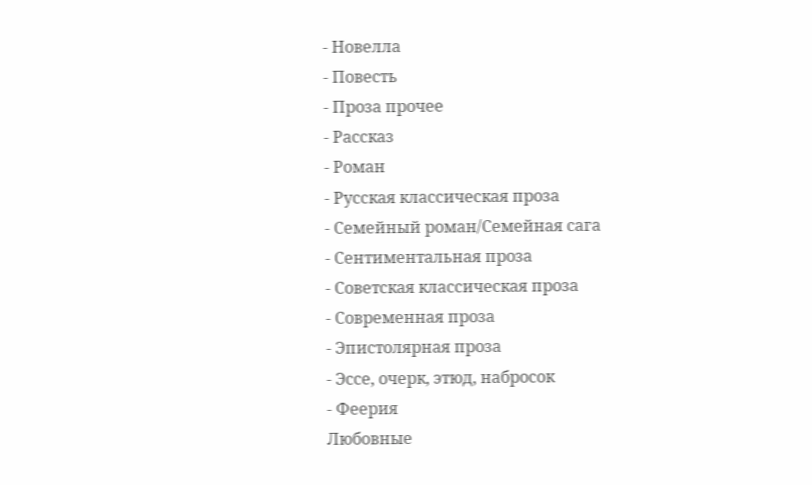- Новелла
- Повесть
- Проза прочее
- Рассказ
- Роман
- Русская классическая проза
- Семейный роман/Семейная сага
- Сентиментальная проза
- Советская классическая проза
- Современная проза
- Эпистолярная проза
- Эссе, очерк, этюд, набросок
- Феерия
Любовные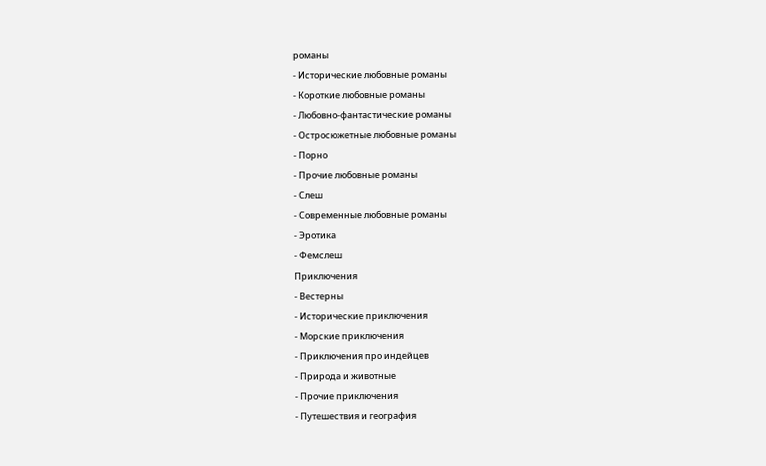романы
- Исторические любовные романы
- Короткие любовные романы
- Любовно-фантастические романы
- Остросюжетные любовные романы
- Порно
- Прочие любовные романы
- Слеш
- Современные любовные романы
- Эротика
- Фемслеш
Приключения
- Вестерны
- Исторические приключения
- Морские приключения
- Приключения про индейцев
- Природа и животные
- Прочие приключения
- Путешествия и география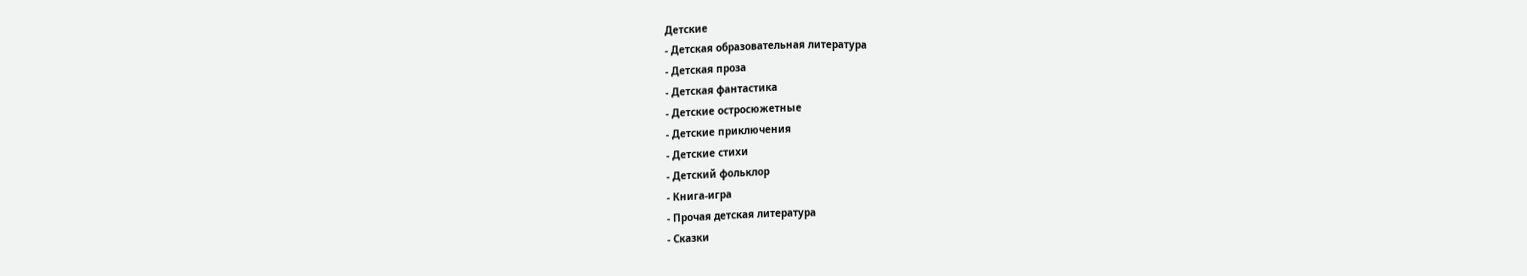Детские
- Детская образовательная литература
- Детская проза
- Детская фантастика
- Детские остросюжетные
- Детские приключения
- Детские стихи
- Детский фольклор
- Книга-игра
- Прочая детская литература
- Сказки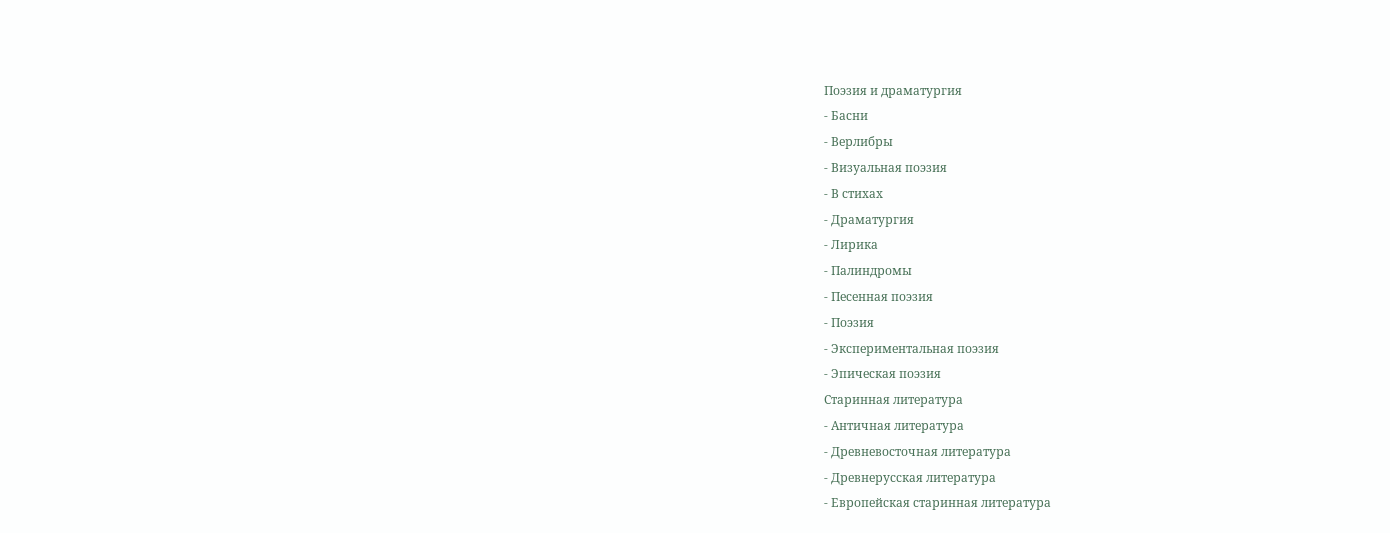Поэзия и драматургия
- Басни
- Верлибры
- Визуальная поэзия
- В стихах
- Драматургия
- Лирика
- Палиндромы
- Песенная поэзия
- Поэзия
- Экспериментальная поэзия
- Эпическая поэзия
Старинная литература
- Античная литература
- Древневосточная литература
- Древнерусская литература
- Европейская старинная литература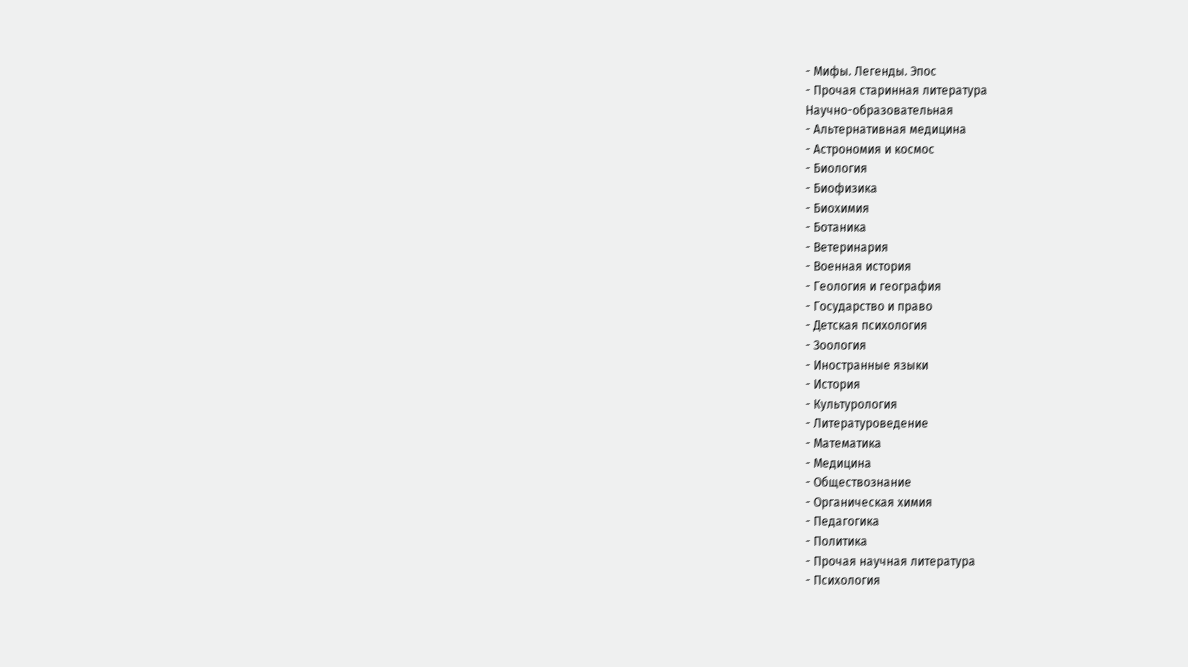- Мифы. Легенды. Эпос
- Прочая старинная литература
Научно-образовательная
- Альтернативная медицина
- Астрономия и космос
- Биология
- Биофизика
- Биохимия
- Ботаника
- Ветеринария
- Военная история
- Геология и география
- Государство и право
- Детская психология
- Зоология
- Иностранные языки
- История
- Культурология
- Литературоведение
- Математика
- Медицина
- Обществознание
- Органическая химия
- Педагогика
- Политика
- Прочая научная литература
- Психология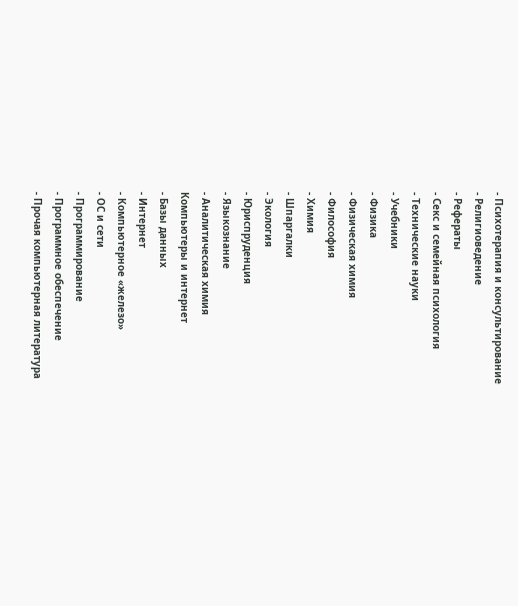- Психотерапия и консультирование
- Религиоведение
- Рефераты
- Секс и семейная психология
- Технические науки
- Учебники
- Физика
- Физическая химия
- Философия
- Химия
- Шпаргалки
- Экология
- Юриспруденция
- Языкознание
- Аналитическая химия
Компьютеры и интернет
- Базы данных
- Интернет
- Компьютерное «железо»
- ОС и сети
- Программирование
- Программное обеспечение
- Прочая компьютерная литература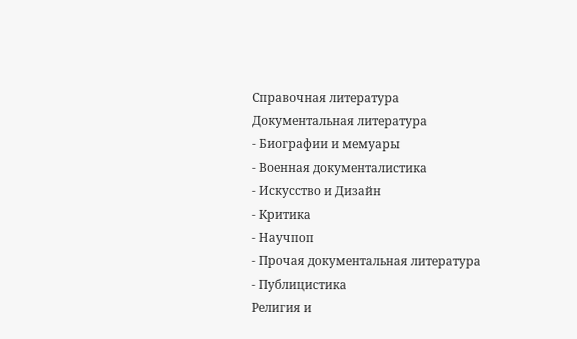Справочная литература
Документальная литература
- Биографии и мемуары
- Военная документалистика
- Искусство и Дизайн
- Критика
- Научпоп
- Прочая документальная литература
- Публицистика
Религия и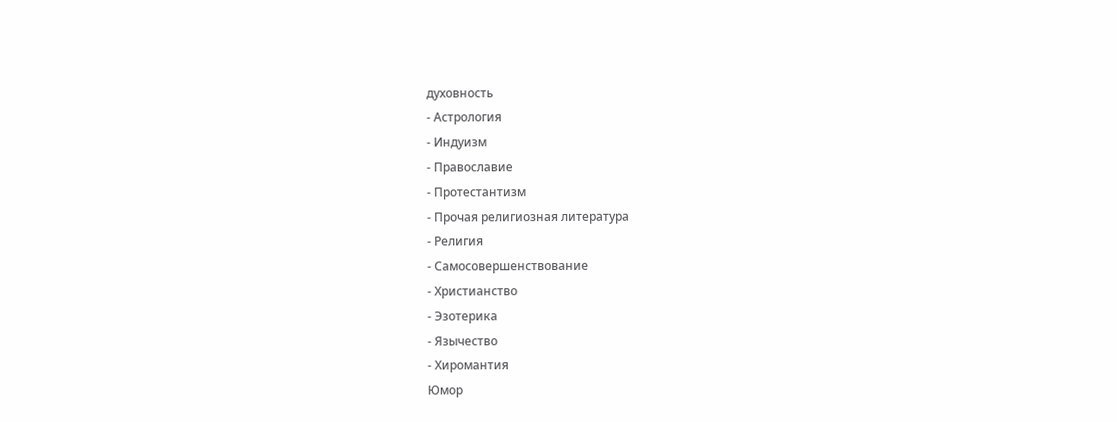духовность
- Астрология
- Индуизм
- Православие
- Протестантизм
- Прочая религиозная литература
- Религия
- Самосовершенствование
- Христианство
- Эзотерика
- Язычество
- Хиромантия
Юмор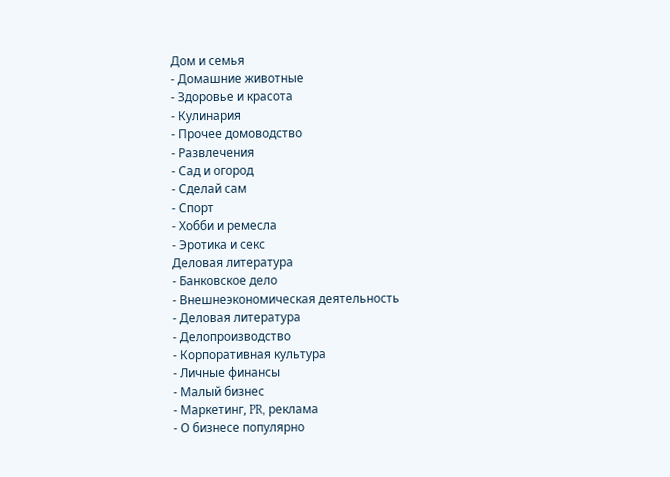Дом и семья
- Домашние животные
- Здоровье и красота
- Кулинария
- Прочее домоводство
- Развлечения
- Сад и огород
- Сделай сам
- Спорт
- Хобби и ремесла
- Эротика и секс
Деловая литература
- Банковское дело
- Внешнеэкономическая деятельность
- Деловая литература
- Делопроизводство
- Корпоративная культура
- Личные финансы
- Малый бизнес
- Маркетинг, PR, реклама
- О бизнесе популярно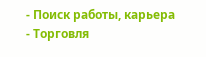- Поиск работы, карьера
- Торговля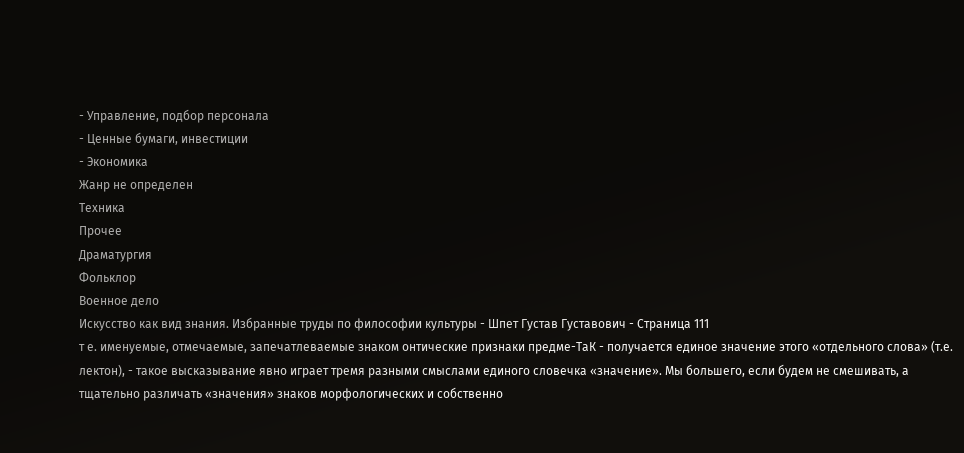- Управление, подбор персонала
- Ценные бумаги, инвестиции
- Экономика
Жанр не определен
Техника
Прочее
Драматургия
Фольклор
Военное дело
Искусство как вид знания. Избранные труды по философии культуры - Шпет Густав Густавович - Страница 111
т е. именуемые, отмечаемые, запечатлеваемые знаком онтические признаки предме-ТаК - получается единое значение этого «отдельного слова» (т.е. лектон), - такое высказывание явно играет тремя разными смыслами единого словечка «значение». Мы большего, если будем не смешивать, а тщательно различать «значения» знаков морфологических и собственно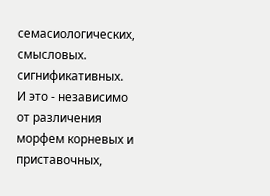семасиологических, смысловых.
сигнификативных. И это - независимо от различения морфем корневых и приставочных,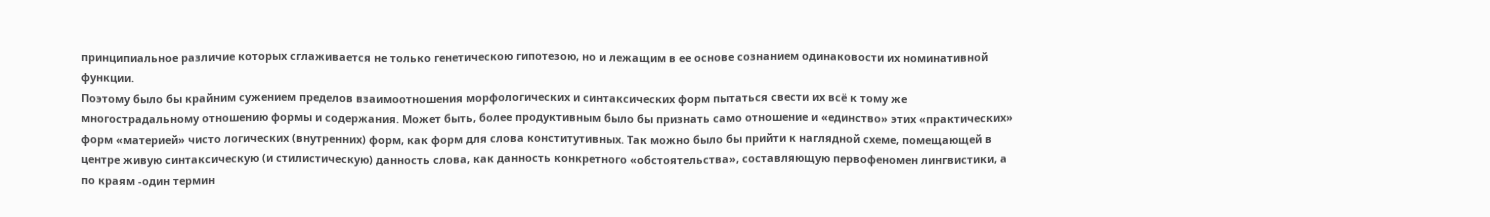принципиальное различие которых сглаживается не только генетическою гипотезою, но и лежащим в ее основе сознанием одинаковости их номинативной функции.
Поэтому было бы крайним сужением пределов взаимоотношения морфологических и синтаксических форм пытаться свести их всё к тому же многострадальному отношению формы и содержания. Может быть, более продуктивным было бы признать само отношение и «единство» этих «практических» форм «материей» чисто логических (внутренних) форм, как форм для слова конститутивных. Так можно было бы прийти к наглядной схеме, помещающей в центре живую синтаксическую (и стилистическую) данность слова, как данность конкретного «обстоятельства», составляющую первофеномен лингвистики, а по краям -один термин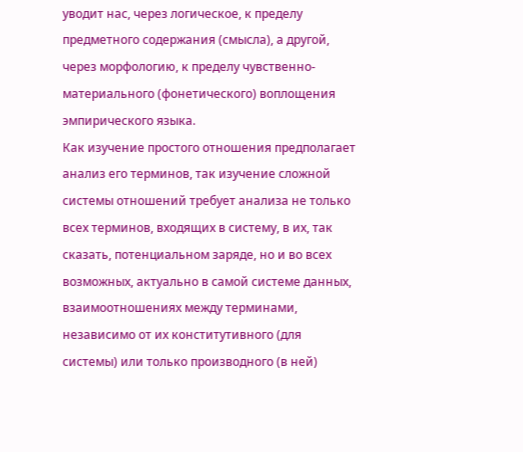уводит нас, через логическое, к пределу предметного содержания (смысла), а другой, через морфологию, к пределу чувственно-материального (фонетического) воплощения эмпирического языка.
Как изучение простого отношения предполагает анализ его терминов, так изучение сложной системы отношений требует анализа не только всех терминов, входящих в систему, в их, так сказать, потенциальном заряде, но и во всех возможных, актуально в самой системе данных, взаимоотношениях между терминами, независимо от их конститутивного (для системы) или только производного (в ней)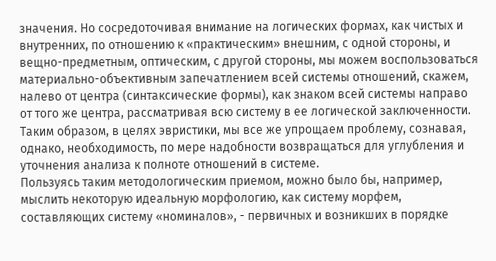значения. Но сосредоточивая внимание на логических формах, как чистых и внутренних, по отношению к «практическим» внешним, с одной стороны, и вещно-предметным, оптическим, с другой стороны, мы можем воспользоваться материально-объективным запечатлением всей системы отношений, скажем, налево от центра (синтаксические формы), как знаком всей системы направо от того же центра, рассматривая всю систему в ее логической заключенности. Таким образом, в целях эвристики, мы все же упрощаем проблему, сознавая, однако, необходимость, по мере надобности возвращаться для углубления и уточнения анализа к полноте отношений в системе.
Пользуясь таким методологическим приемом, можно было бы, например, мыслить некоторую идеальную морфологию, как систему морфем, составляющих систему «номиналов», - первичных и возникших в порядке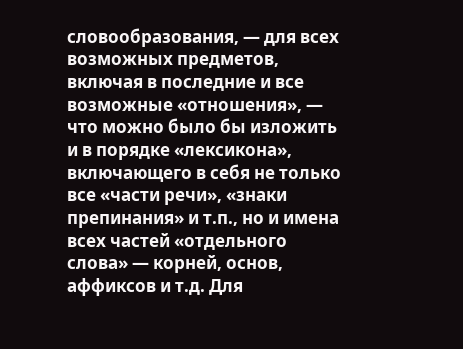словообразования, — для всех возможных предметов, включая в последние и все возможные «отношения», — что можно было бы изложить и в порядке «лексикона», включающего в себя не только все «части речи», «знаки препинания» и т.п., но и имена всех частей «отдельного слова» — корней, основ, аффиксов и т.д. Для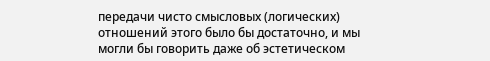передачи чисто смысловых (логических) отношений этого было бы достаточно, и мы могли бы говорить даже об эстетическом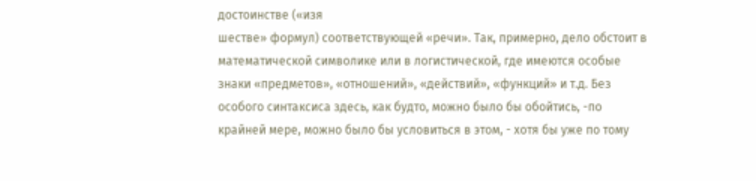достоинстве («изя
шестве» формул) соответствующей «речи». Так, примерно, дело обстоит в математической символике или в логистической, где имеются особые знаки «предметов», «отношений», «действий», «функций» и т.д. Без особого синтаксиса здесь, как будто, можно было бы обойтись, -по крайней мере, можно было бы условиться в этом, - хотя бы уже по тому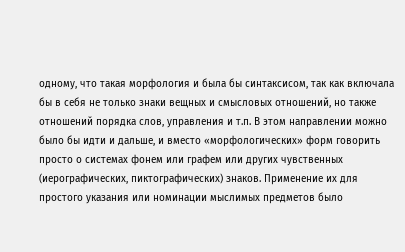одному, что такая морфология и была бы синтаксисом, так как включала бы в себя не только знаки вещных и смысловых отношений, но также отношений порядка слов, управления и т.п. В этом направлении можно было бы идти и дальше, и вместо «морфологических» форм говорить просто о системах фонем или графем или других чувственных (иерографических, пиктографических) знаков. Применение их для простого указания или номинации мыслимых предметов было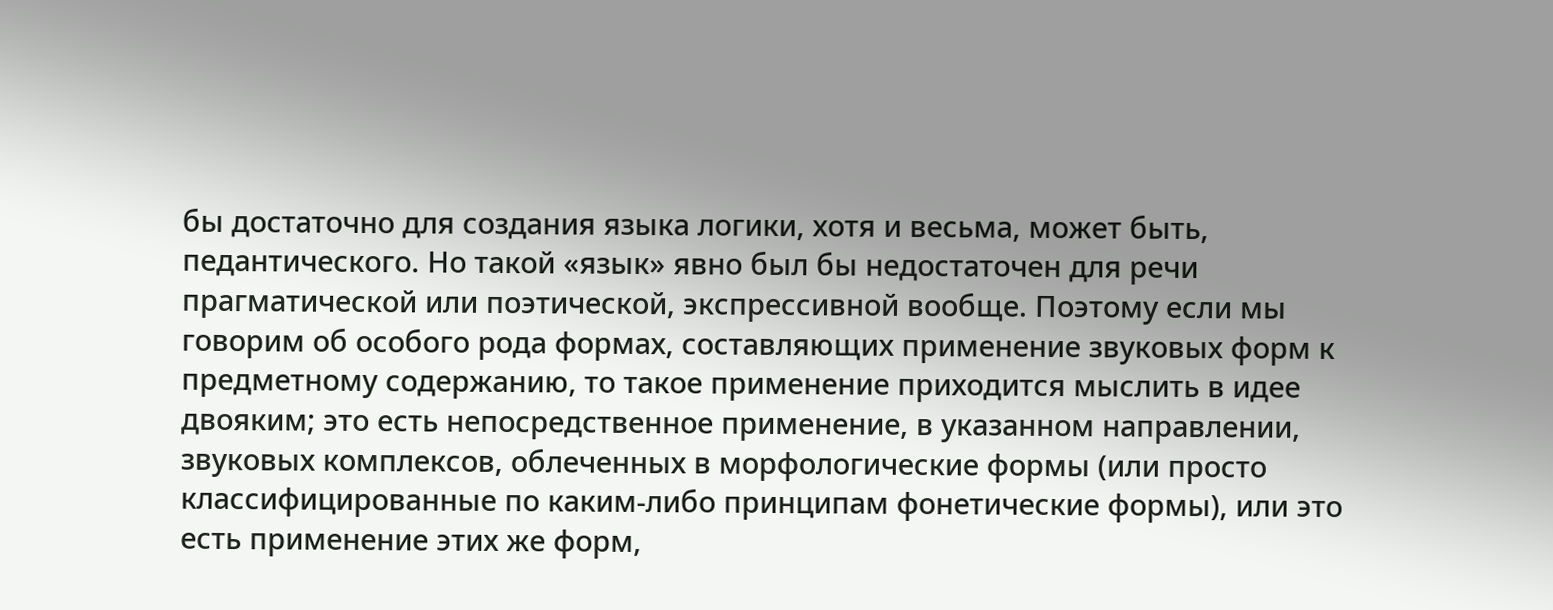бы достаточно для создания языка логики, хотя и весьма, может быть, педантического. Но такой «язык» явно был бы недостаточен для речи прагматической или поэтической, экспрессивной вообще. Поэтому если мы говорим об особого рода формах, составляющих применение звуковых форм к предметному содержанию, то такое применение приходится мыслить в идее двояким; это есть непосредственное применение, в указанном направлении, звуковых комплексов, облеченных в морфологические формы (или просто классифицированные по каким-либо принципам фонетические формы), или это есть применение этих же форм,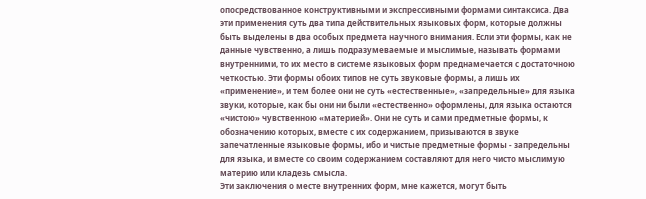опосредствованное конструктивными и экспрессивными формами синтаксиса. Два эти применения суть два типа действительных языковых форм, которые должны быть выделены в два особых предмета научного внимания. Если эти формы, как не данные чувственно, а лишь подразумеваемые и мыслимые, называть формами внутренними, то их место в системе языковых форм преднамечается с достаточною четкостью. Эти формы обоих типов не суть звуковые формы, а лишь их «применение», и тем более они не суть «естественные», «запредельные» для языка звуки, которые, как бы они ни были «естественно» оформлены, для языка остаются «чистою» чувственною «материей». Они не суть и сами предметные формы, к обозначению которых, вместе с их содержанием, призываются в звуке запечатленные языковые формы, ибо и чистые предметные формы - запредельны для языка, и вместе со своим содержанием составляют для него чисто мыслимую материю или кладезь смысла.
Эти заключения о месте внутренних форм, мне кажется, могут быть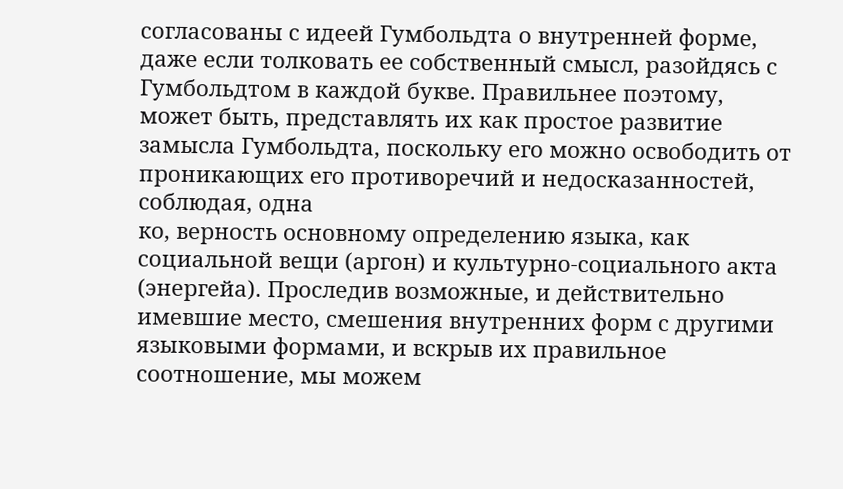согласованы с идеей Гумбольдта о внутренней форме, даже если толковать ее собственный смысл, разойдясь с Гумбольдтом в каждой букве. Правильнее поэтому, может быть, представлять их как простое развитие замысла Гумбольдта, поскольку его можно освободить от проникающих его противоречий и недосказанностей, соблюдая, одна
ко, верность основному определению языка, как социальной вещи (аргон) и культурно-социального акта (энергейа). Проследив возможные, и действительно имевшие место, смешения внутренних форм с другими языковыми формами, и вскрыв их правильное соотношение, мы можем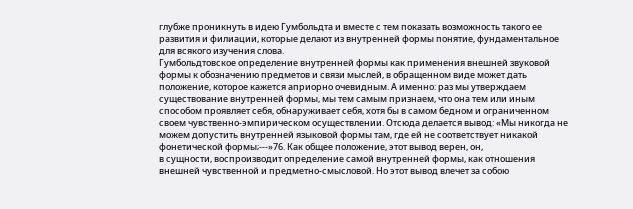глубже проникнуть в идею Гумбольдта и вместе с тем показать возможность такого ее развития и филиации, которые делают из внутренней формы понятие, фундаментальное для всякого изучения слова.
Гумбольдтовское определение внутренней формы как применения внешней звуковой формы к обозначению предметов и связи мыслей, в обращенном виде может дать положение, которое кажется априорно очевидным. А именно: раз мы утверждаем существование внутренней формы, мы тем самым признаем, что она тем или иным способом проявляет себя, обнаруживает себя, хотя бы в самом бедном и ограниченном своем чувственно-эмпирическом осуществлении. Отсюда делается вывод: «Мы никогда не можем допустить внутренней языковой формы там, где ей не соответствует никакой фонетической формы;---»76. Как общее положение, этот вывод верен, он,
в сущности, воспроизводит определение самой внутренней формы, как отношения внешней чувственной и предметно-смысловой. Но этот вывод влечет за собою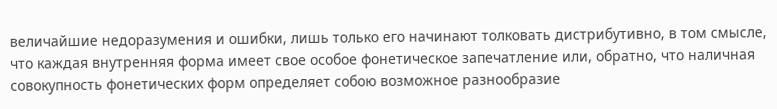величайшие недоразумения и ошибки, лишь только его начинают толковать дистрибутивно, в том смысле, что каждая внутренняя форма имеет свое особое фонетическое запечатление или, обратно, что наличная совокупность фонетических форм определяет собою возможное разнообразие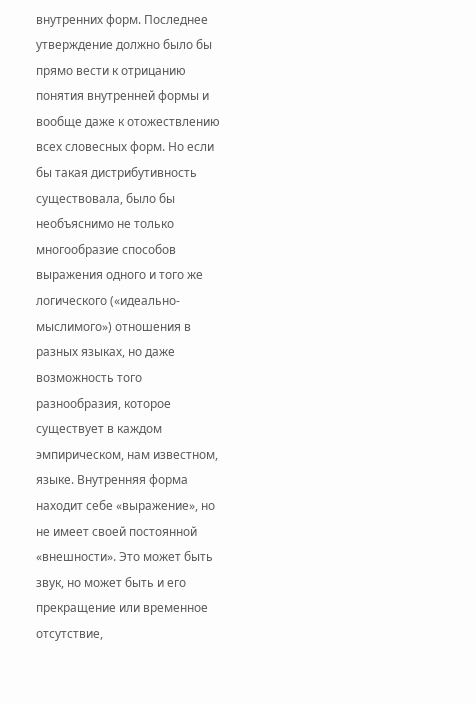внутренних форм. Последнее утверждение должно было бы прямо вести к отрицанию понятия внутренней формы и вообще даже к отожествлению всех словесных форм. Но если бы такая дистрибутивность существовала, было бы необъяснимо не только многообразие способов выражения одного и того же логического («идеально-мыслимого») отношения в разных языках, но даже возможность того разнообразия, которое существует в каждом эмпирическом, нам известном, языке. Внутренняя форма находит себе «выражение», но не имеет своей постоянной «внешности». Это может быть звук, но может быть и его прекращение или временное отсутствие,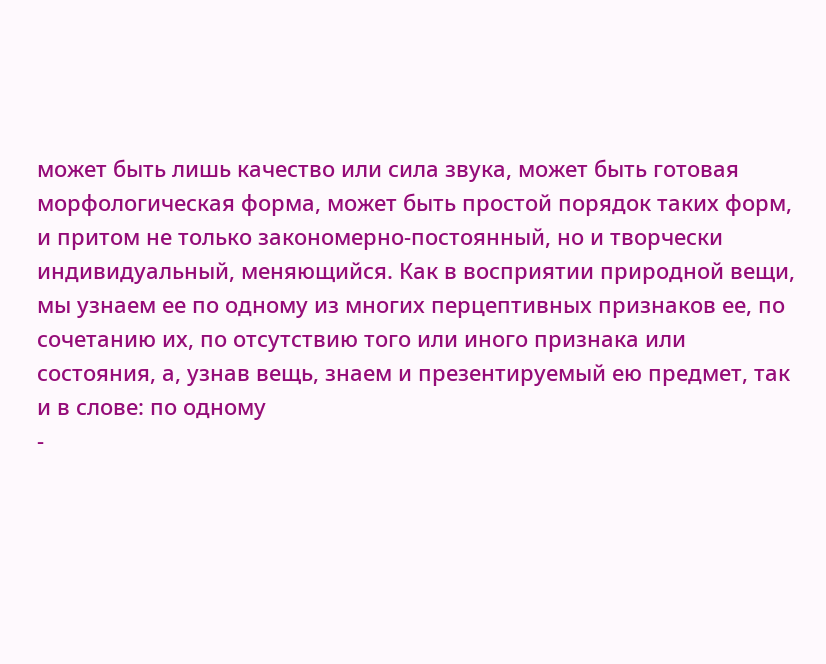может быть лишь качество или сила звука, может быть готовая морфологическая форма, может быть простой порядок таких форм, и притом не только закономерно-постоянный, но и творчески индивидуальный, меняющийся. Как в восприятии природной вещи, мы узнаем ее по одному из многих перцептивных признаков ее, по сочетанию их, по отсутствию того или иного признака или состояния, а, узнав вещь, знаем и презентируемый ею предмет, так и в слове: по одному
-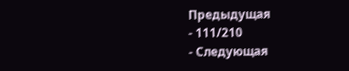Предыдущая
- 111/210
- Следующая